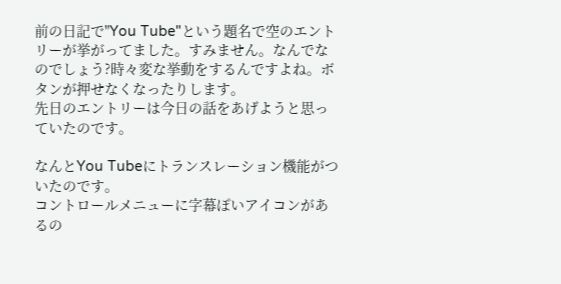前の日記で"You Tube"という題名で空のエントリーが挙がってました。すみません。なんでなのでしょう?時々変な挙動をするんですよね。ボタンが押せなくなったりします。
先日のエントリーは今日の話をあげようと思っていたのです。

なんとYou Tubeにトランスレーション機能がついたのです。
コントロールメニューに字幕ぽいアイコンがあるの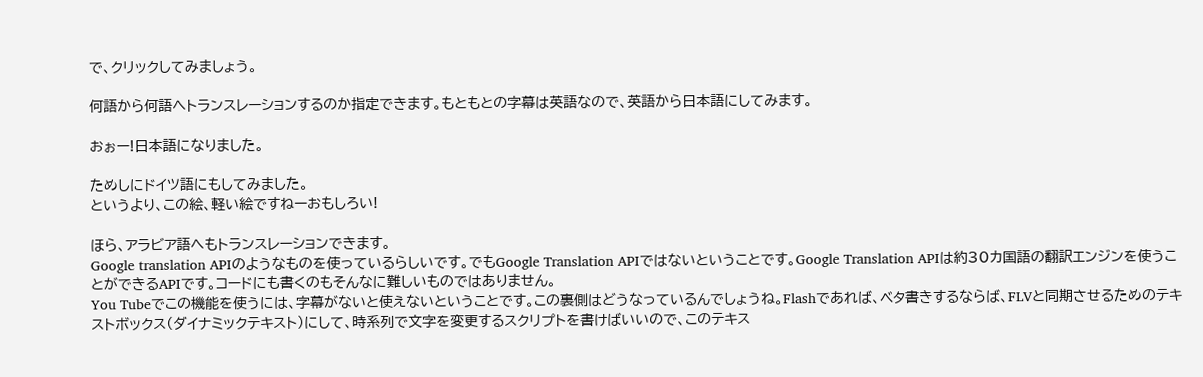で、クリックしてみましょう。

何語から何語へトランスレーションするのか指定できます。もともとの字幕は英語なので、英語から日本語にしてみます。

おぉー!日本語になりました。

ためしにドイツ語にもしてみました。
というより、この絵、軽い絵ですねーおもしろい!

ほら、アラビア語へもトランスレーションできます。
Google translation APIのようなものを使っているらしいです。でもGoogle Translation APIではないということです。Google Translation APIは約30カ国語の翻訳エンジンを使うことができるAPIです。コードにも書くのもそんなに難しいものではありません。
You Tubeでこの機能を使うには、字幕がないと使えないということです。この裏側はどうなっているんでしょうね。Flashであれば、ベタ書きするならば、FLVと同期させるためのテキストボックス(ダイナミックテキスト)にして、時系列で文字を変更するスクリプトを書けばいいので、このテキス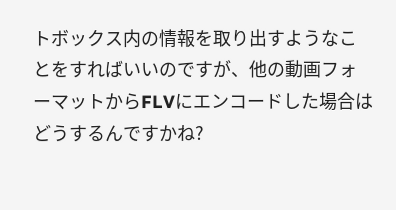トボックス内の情報を取り出すようなことをすればいいのですが、他の動画フォーマットからFLVにエンコードした場合はどうするんですかね?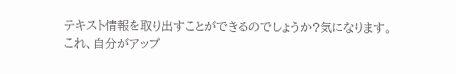テキスト情報を取り出すことができるのでしょうか?気になります。
これ、自分がアップ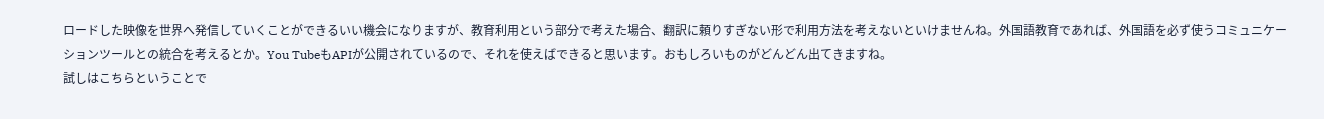ロードした映像を世界へ発信していくことができるいい機会になりますが、教育利用という部分で考えた場合、翻訳に頼りすぎない形で利用方法を考えないといけませんね。外国語教育であれば、外国語を必ず使うコミュニケーションツールとの統合を考えるとか。You TubeもAPIが公開されているので、それを使えばできると思います。おもしろいものがどんどん出てきますね。
試しはこちらということで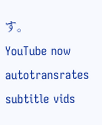す。
YouTube now autotransrates subtitle vids